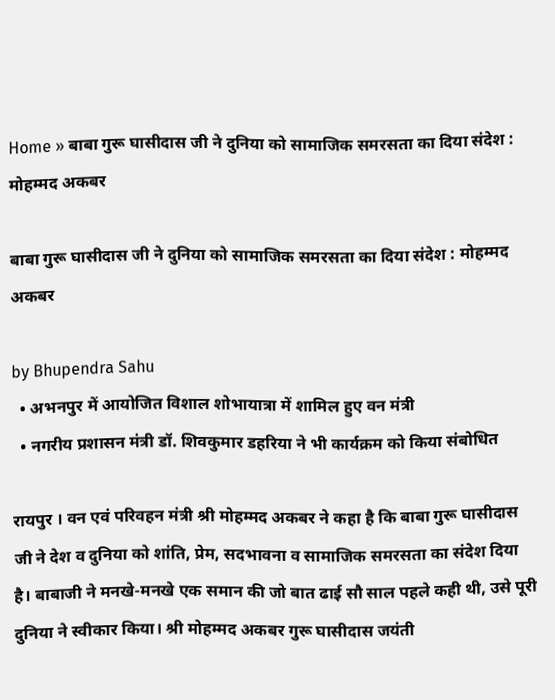Home » बाबा गुरू घासीदास जी ने दुनिया को सामाजिक समरसता का दिया संदेश : मोहम्मद अकबर

बाबा गुरू घासीदास जी ने दुनिया को सामाजिक समरसता का दिया संदेश : मोहम्मद अकबर

by Bhupendra Sahu
  • अभनपुर में आयोजित विशाल शोभायात्रा में शामिल हुए वन मंत्री
  • नगरीय प्रशासन मंत्री डॉ. शिवकुमार डहरिया ने भी कार्यक्रम को किया संबोधित

रायपुर । वन एवं परिवहन मंत्री श्री मोहम्मद अकबर ने कहा है कि बाबा गुरू घासीदास जी ने देश व दुनिया को शांति, प्रेम, सदभावना व सामाजिक समरसता का संदेश दिया है। बाबाजी ने मनखे-मनखे एक समान की जो बात ढाई सौ साल पहले कही थी, उसे पूरी दुनिया ने स्वीकार किया। श्री मोहम्मद अकबर गुरू घासीदास जयंती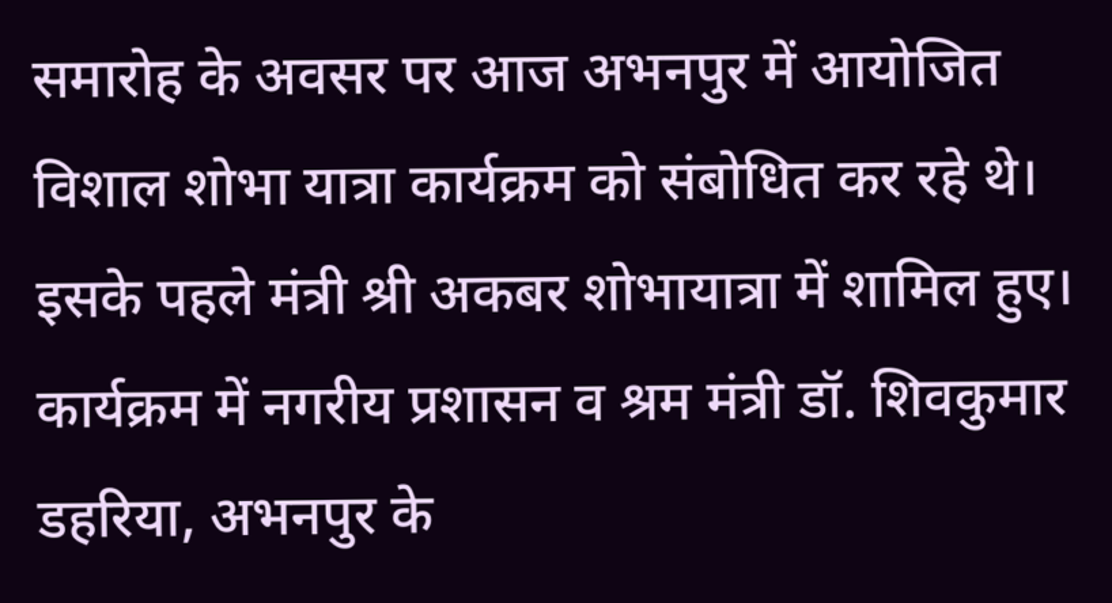समारोह के अवसर पर आज अभनपुर में आयोजित विशाल शोभा यात्रा कार्यक्रम को संबोधित कर रहे थे। इसके पहले मंत्री श्री अकबर शोभायात्रा में शामिल हुए। कार्यक्रम में नगरीय प्रशासन व श्रम मंत्री डॉ. शिवकुमार डहरिया, अभनपुर के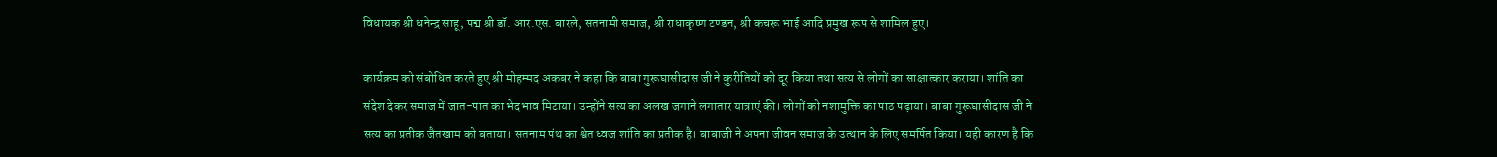विधायक श्री धनेन्द्र साहू, पद्म श्री डॉ. आर.एस. बारले, सतनामी समाज, श्री राधाकृष्ण टण्डन, श्री कचरू भाई आदि प्रमुख रूप से शामिल हुए।

कार्यक्रम को संबोधित करते हुए श्री मोहम्मद अकबर ने कहा कि बाबा गुरूघासीदास जी ने कुरीतियों को दूर किया तथा सत्य से लोगों का साक्षात्कार कराया। शांति का संदेश देकर समाज में जात-पात का भेदभाव मिटाया। उन्होंने सत्य का अलख जगाने लगातार यात्राएं की। लोगों को नशामुक्ति का पाठ पढ़ाया। बाबा गुरूघासीदास जी ने सत्य का प्रतीक जैतखाम को बताया। सतनाम पंथ का श्वेत ध्वज शांति का प्रतीक है। बाबाजी ने अपना जीवन समाज के उत्थान के लिए समर्पित किया। यही कारण है कि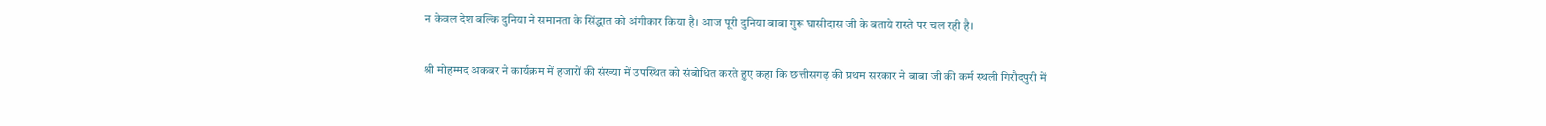न केवल देश बल्कि दुनिया ने समानता के सिंद्धात को अंगीकार किया है। आज पूरी दुनिया बाबा गुरू घासीदास जी के बताये रास्ते पर चल रही है।

श्री मोहम्मद अकबर ने कार्यक्रम में हजारों की संख्या में उपस्थित को संबोधित करते हुए कहा कि छत्तीसगढ़ की प्रथम सरकार ने बाबा जी की कर्म स्थली गिरौदपुरी में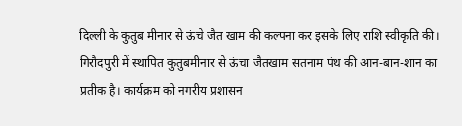दिल्ली के कुतुब मीनार से ऊंचे जैत खाम की कल्पना कर इसके लिए राशि स्वीकृति की। गिरौदपुरी में स्थापित कुतुबमीनार से ऊंचा जैतखाम सतनाम पंथ की आन-बान-शान का प्रतीक है। कार्यक्रम को नगरीय प्रशासन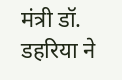मंत्री डॉ. डहरिया ने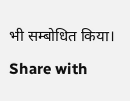भी सम्बोधित किया।

Share with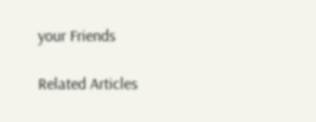your Friends

Related Articles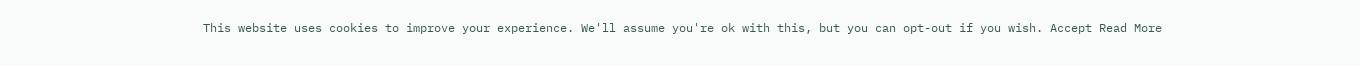This website uses cookies to improve your experience. We'll assume you're ok with this, but you can opt-out if you wish. Accept Read More